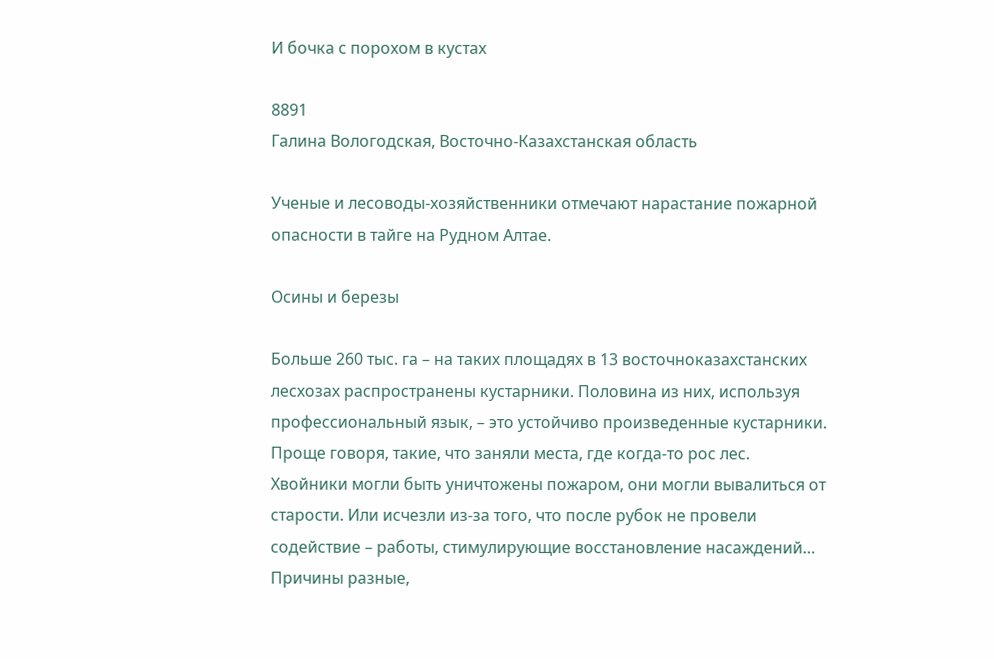И бочка с порохом в кустах

8891
Галина Вологодская, Восточно-Казахстанская область

Ученые и лесоводы-хозяйственники отмечают нарастание пожарной опасности в тайге на Рудном Алтае.

Осины и березы

Больше 260 тыс. га – на таких площадях в 13 восточноказахстанских лесхозах распространены кустарники. Половина из них, используя профессиональный язык, – это устойчиво произведенные кустарники. Проще говоря, такие, что заняли места, где когда-то рос лес. Хвойники могли быть уничтожены пожаром, они могли вывалиться от старости. Или исчезли из-за того, что после рубок не провели содействие – работы, стимулирующие восстановление насаждений… Причины разные,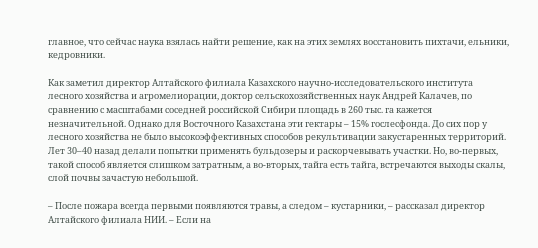главное, что сейчас наука взялась найти решение, как на этих землях восстановить пихтачи, ельники, кедровники.

Как заметил директор Алтайского филиала Казахского научно-исследовательского института лесного хозяйства и агромелиорации, доктор сельскохозяйственных наук Андрей Калачев, по сравнению с масштабами соседней российской Сибири площадь в 260 тыс. га кажется незначительной. Однако для Восточного Казахстана эти гектары – 15% гослесфонда. До сих пор у лесного хозяйства не было высокоэффективных способов рекультивации закустаренных территорий. Лет 30–40 назад делали попытки применять бульдозеры и раскорчевывать участки. Но, во-первых, такой способ является слишком затратным, а во-вторых, тайга есть тайга, встречаются выходы скалы, слой почвы зачастую небольшой.

– После пожара всегда первыми появляются травы, а следом – кустарники, – рассказал директор Алтайского филиала НИИ. – Если на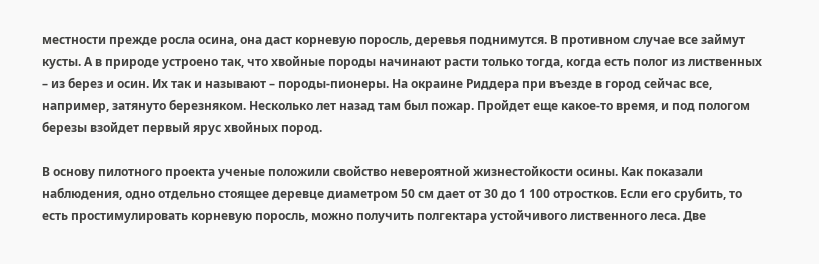местности прежде росла осина, она даст корневую поросль, деревья поднимутся. В противном случае все займут кусты. А в природе устроено так, что хвойные породы начинают расти только тогда, когда есть полог из лиственных – из берез и осин. Их так и называют – породы-пионеры. На окраине Риддера при въезде в город сейчас все, например, затянуто березняком. Несколько лет назад там был пожар. Пройдет еще какое-то время, и под пологом березы взойдет первый ярус хвойных пород.

В основу пилотного проекта ученые положили свойство невероятной жизнестойкости осины. Как показали наблюдения, одно отдельно стоящее деревце диаметром 50 см дает от 30 до 1 100 отростков. Если его срубить, то есть простимулировать корневую поросль, можно получить полгектара устойчивого лиственного леса. Две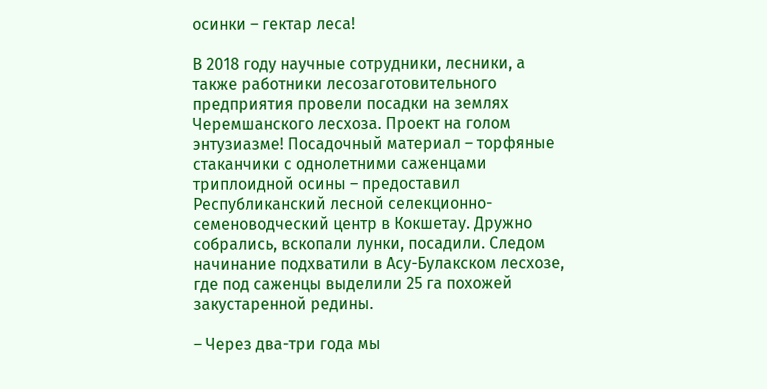осинки – гектар леса!

В 2018 году научные сотрудники, лесники, а также работники лесозаготовительного предприятия провели посадки на землях Черемшанского лесхоза. Проект на голом энтузиазме! Посадочный материал – торфяные стаканчики с однолетними саженцами триплоидной осины – предоставил Республиканский лесной селекционно-семеноводческий центр в Кокшетау. Дружно собрались, вскопали лунки, посадили. Следом начинание подхватили в Асу-Булакском лесхозе, где под саженцы выделили 25 га похожей закустаренной редины.

– Через два-три года мы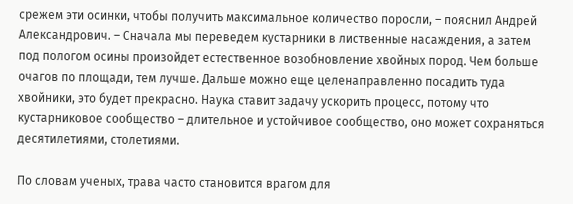срежем эти осинки, чтобы получить максимальное количество поросли, – пояснил Андрей Александрович. – Сначала мы переведем кустарники в лиственные насаждения, а затем под пологом осины произойдет естественное возобновление хвойных пород. Чем больше очагов по площади, тем лучше. Дальше можно еще целенаправленно посадить туда хвойники, это будет прекрасно. Наука ставит задачу ускорить процесс, потому что кустарниковое сообщество – длительное и устойчивое сообщество, оно может сохраняться десятилетиями, столетиями.

По словам ученых, трава часто становится врагом для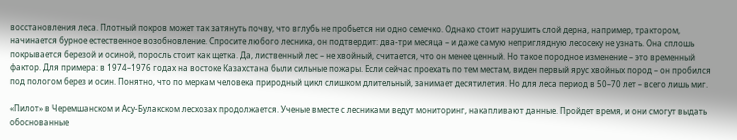восстановления леса. Плотный покров может так затянуть почву, что вглубь не пробьется ни одно семечко. Однако стоит нарушить слой дерна, например, трактором, начинается бурное естественное возобновление. Спросите любого лесника, он подтвердит: два-три месяца – и даже самую неприглядную лесосеку не узнать. Она сплошь покрывается березой и осиной, поросль стоит как щетка. Да, лиственный лес – не хвойный, считается, что он менее ценный. Но такое породное изменение – это временный фактор. Для примера: в 1974–1976 годах на востоке Казахстана были сильные пожары. Если сейчас проехать по тем местам, виден первый ярус хвойных пород – он пробился под пологом берез и осин. Понятно, что по меркам человека природный цикл слишком длительный, занимает десятилетия. Но для леса период в 50–70 лет – всего лишь миг.

«Пилот» в Черемшанском и Асу-Булакском лесхозах продолжается. Ученые вместе с лесниками ведут мониторинг, накапливают данные. Пройдет время, и они смогут выдать обоснованные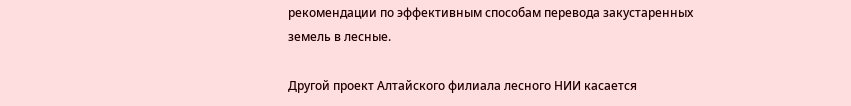рекомендации по эффективным способам перевода закустаренных земель в лесные.

Другой проект Алтайского филиала лесного НИИ касается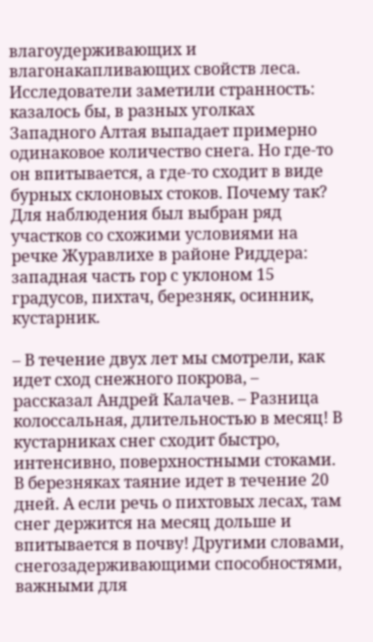влагоудерживающих и влагонакапливающих свойств леса. Исследователи заметили странность: казалось бы, в разных уголках Западного Алтая выпадает примерно одинаковое количество снега. Но где-то он впитывается, а где-то сходит в виде бурных склоновых стоков. Почему так? Для наблюдения был выбран ряд участков со схожими условиями на речке Журавлихе в районе Риддера: западная часть гор с уклоном 15 градусов, пихтач, березняк, осинник, кустарник.

– В течение двух лет мы смотрели, как идет сход снежного покрова, – рассказал Андрей Калачев. – Разница колоссальная, длительностью в месяц! В кустарниках снег сходит быстро, интенсивно, поверхностными стоками. В березняках таяние идет в течение 20 дней. А если речь о пихтовых лесах, там снег держится на месяц дольше и впитывается в почву! Другими словами, снегозадерживающими способностями, важными для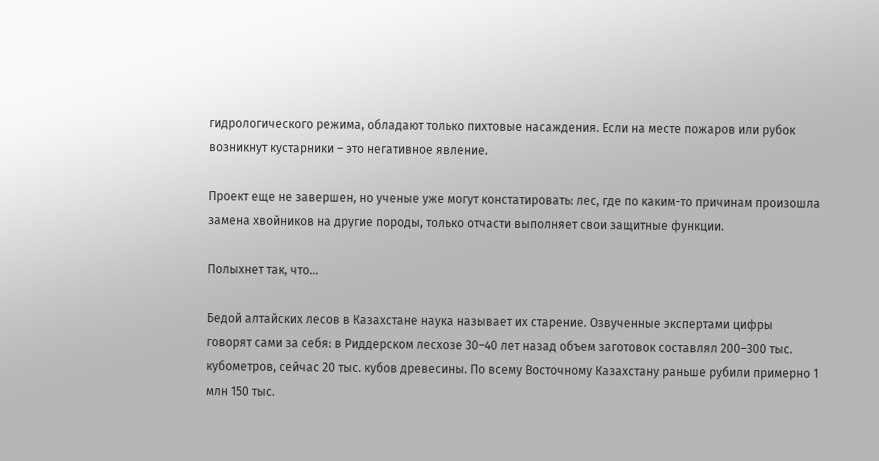гидрологического режима, обладают только пихтовые насаждения. Если на месте пожаров или рубок возникнут кустарники – это негативное явление.

Проект еще не завершен, но ученые уже могут констатировать: лес, где по каким-то причинам произошла замена хвойников на другие породы, только отчасти выполняет свои защитные функции.

Полыхнет так, что…

Бедой алтайских лесов в Казахстане наука называет их старение. Озвученные экспертами цифры говорят сами за себя: в Риддерском лесхозе 30–40 лет назад объем заготовок составлял 200–300 тыс. кубометров, сейчас 20 тыс. кубов древесины. По всему Восточному Казахстану раньше рубили примерно 1 млн 150 тыс.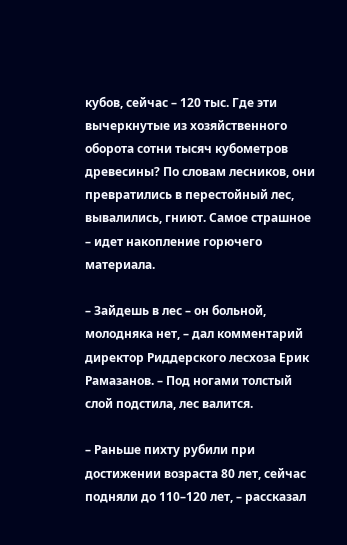кубов, сейчас – 120 тыс. Где эти вычеркнутые из хозяйственного оборота сотни тысяч кубометров древесины? По словам лесников, они превратились в перестойный лес, вывалились, гниют. Самое страшное – идет накопление горючего материала.

– Зайдешь в лес – он больной, молодняка нет, – дал комментарий директор Риддерского лесхоза Ерик Рамазанов. – Под ногами толстый слой подстила, лес валится.

– Раньше пихту рубили при достижении возраста 80 лет, сейчас подняли до 110–120 лет, – рассказал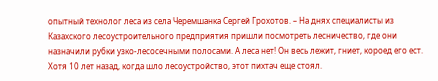опытный технолог леса из села Черемшанка Сергей Грохотов. – На днях специалисты из Казахского лесоустроительного предприятия пришли посмотреть лесничество, где они назначили рубки узко-лесосечными полосами. А леса нет! Он весь лежит, гниет, короед его ест. Хотя 10 лет назад, когда шло лесоустройство, этот пихтач еще стоял.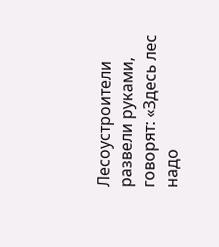Лесоустроители развели руками, говорят: «Здесь лес надо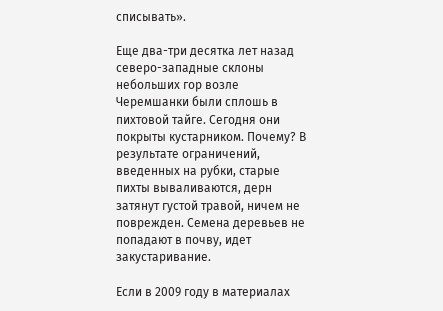списывать».

Еще два-три десятка лет назад северо-западные склоны небольших гор возле Черемшанки были сплошь в пихтовой тайге. Сегодня они покрыты кустарником. Почему? В результате ограничений, введенных на рубки, старые пихты вываливаются, дерн затянут густой травой, ничем не поврежден. Семена деревьев не попадают в почву, идет закустаривание.

Если в 2009 году в материалах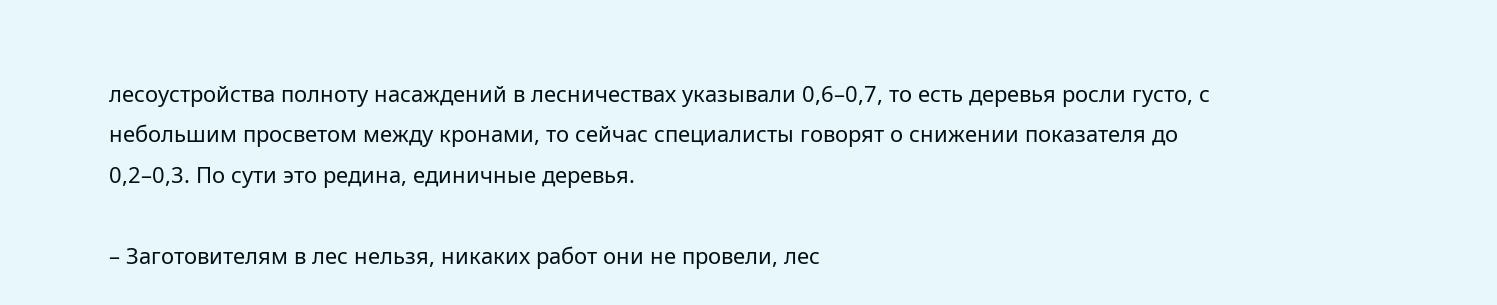лесоустройства полноту насаждений в лесничествах указывали 0,6–0,7, то есть деревья росли густо, с небольшим просветом между кронами, то сейчас специалисты говорят о снижении показателя до 0,2–0,3. По сути это редина, единичные деревья.

– Заготовителям в лес нельзя, никаких работ они не провели, лес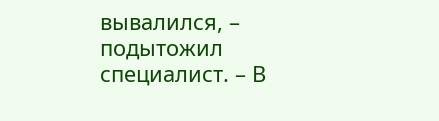вывалился, – подытожил специалист. – В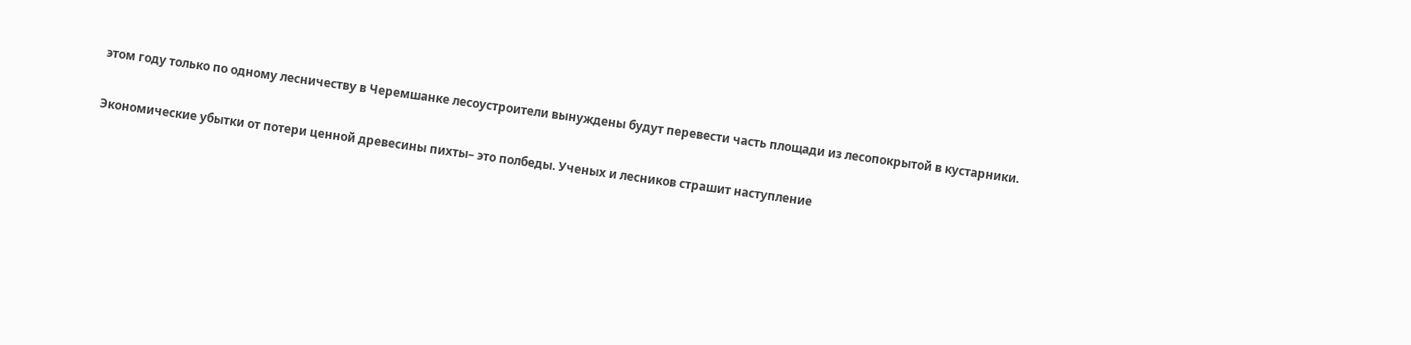этом году только по одному лесничеству в Черемшанке лесоустроители вынуждены будут перевести часть площади из лесопокрытой в кустарники.

Экономические убытки от потери ценной древесины пихты– это полбеды. Ученых и лесников страшит наступление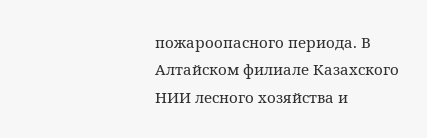пожароопасного периода. В Алтайском филиале Казахского НИИ лесного хозяйства и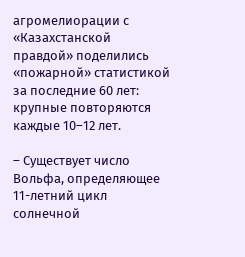агромелиорации с «Казахстанской правдой» поделились «пожарной» статистикой за последние 60 лет: крупные повторяются каждые 10–12 лет.

– Существует число Вольфа, определяющее 11-летний цикл солнечной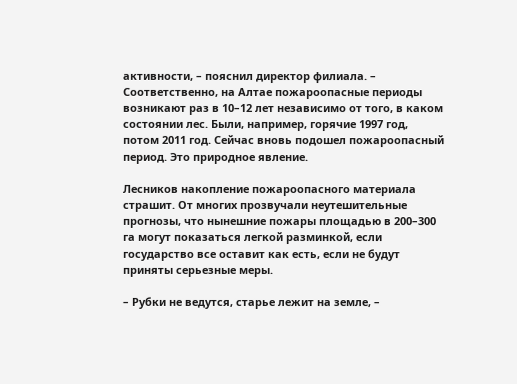активности, – пояснил директор филиала. – Соответственно, на Алтае пожароопасные периоды возникают раз в 10–12 лет независимо от того, в каком состоянии лес. Были, например, горячие 1997 год, потом 2011 год. Сейчас вновь подошел пожароопасный период. Это природное явление.

Лесников накопление пожароопасного материала страшит. От многих прозвучали неутешительные прогнозы, что нынешние пожары площадью в 200–300 га могут показаться легкой разминкой, если государство все оставит как есть, если не будут приняты серьезные меры.

– Рубки не ведутся, старье лежит на земле, –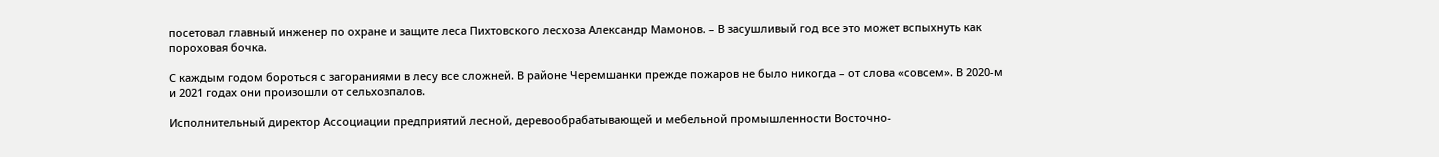посетовал главный инженер по охране и защите леса Пихтовского лесхоза Александр Мамонов. – В засушливый год все это может вспыхнуть как пороховая бочка.

С каждым годом бороться с загораниями в лесу все сложней. В районе Черемшанки прежде пожаров не было никогда – от слова «совсем». В 2020-м и 2021 годах они произошли от сельхозпалов.

Исполнительный директор Ассоциации предприятий лесной, деревообрабатывающей и мебельной промышленности Восточно-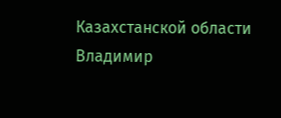Казахстанской области Владимир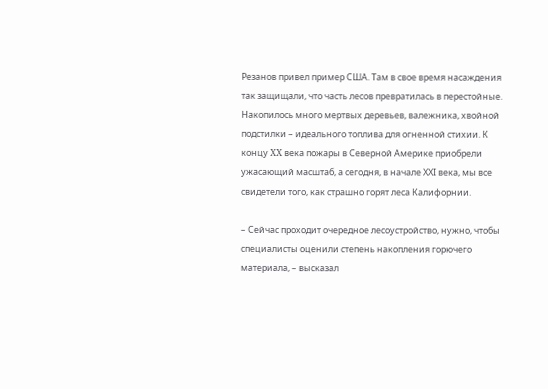Резанов привел пример США. Там в свое время насаждения так защищали, что часть лесов превратилась в перестойные. Накопилось много мертвых деревьев, валежника, хвойной подстилки – идеального топлива для огненной стихии. К концу XX века пожары в Северной Америке приобрели ужасающий масштаб, а сегодня, в начале ХХI века, мы все свидетели того, как страшно горят леса Калифорнии.

– Сейчас проходит очередное лесоустройство, нужно, чтобы специалисты оценили степень накопления горючего материала, – высказал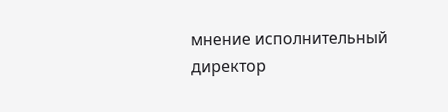мнение исполнительный директор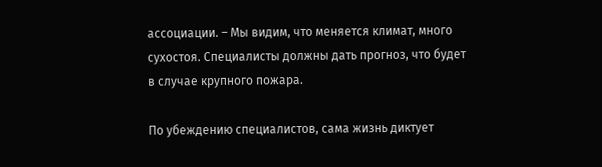ассоциации. – Мы видим, что меняется климат, много сухостоя. Специалисты должны дать прогноз, что будет в случае крупного пожара.

По убеждению специалистов, сама жизнь диктует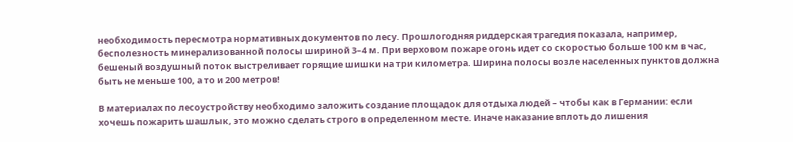необходимость пересмотра нормативных документов по лесу. Прошлогодняя риддерская трагедия показала, например, бесполезность минерализованной полосы шириной 3–4 м. При верховом пожаре огонь идет со скоростью больше 100 км в час, бешеный воздушный поток выстреливает горящие шишки на три километра. Ширина полосы возле населенных пунктов должна быть не меньше 100, а то и 200 метров!

В материалах по лесоустройству необходимо заложить создание площадок для отдыха людей – чтобы как в Германии: если хочешь пожарить шашлык, это можно сделать строго в определенном месте. Иначе наказание вплоть до лишения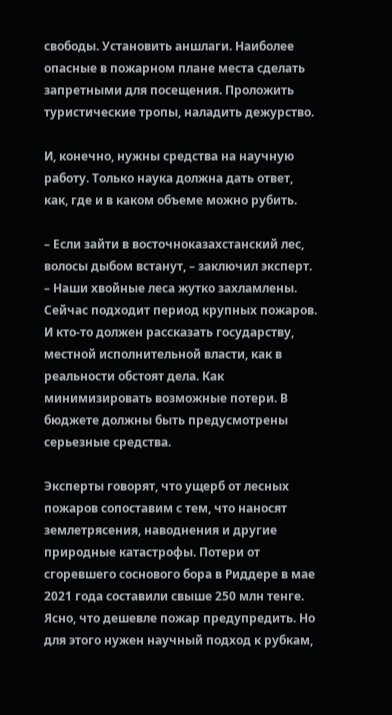свободы. Установить аншлаги. Наиболее опасные в пожарном плане места сделать запретными для посещения. Проложить туристические тропы, наладить дежурство.

И, конечно, нужны средства на научную работу. Только наука должна дать ответ, как, где и в каком объеме можно рубить.

– Если зайти в восточноказахстанский лес, волосы дыбом встанут, – заключил эксперт. – Наши хвойные леса жутко захламлены. Сейчас подходит период крупных пожаров. И кто-то должен рассказать государству, местной исполнительной власти, как в реальности обстоят дела. Как минимизировать возможные потери. В бюджете должны быть предусмотрены серьезные средства.

Эксперты говорят, что ущерб от лесных пожаров сопоставим с тем, что наносят землетрясения, наводнения и другие природные катастрофы. Потери от сгоревшего соснового бора в Риддере в мае 2021 года составили свыше 250 млн тенге. Ясно, что дешевле пожар предупредить. Но для этого нужен научный подход к рубкам,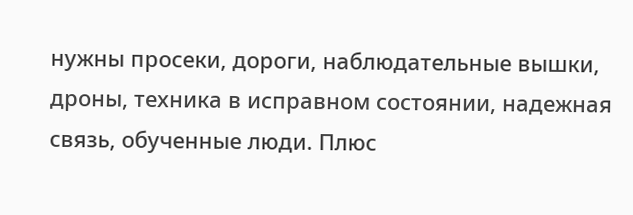нужны просеки, дороги, наблюдательные вышки, дроны, техника в исправном состоянии, надежная связь, обученные люди. Плюс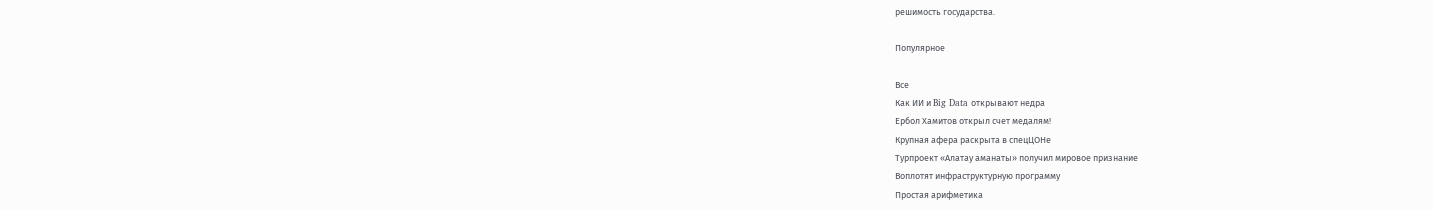решимость государства.

Популярное

Все
Как ИИ и Big Data открывают недра
Ербол Хамитов открыл счет медалям!
Крупная афера раскрыта в спецЦОНе
Турпроект «Алатау аманаты» получил мировое признание
Воплотят инфраструктурную программу
Простая арифметика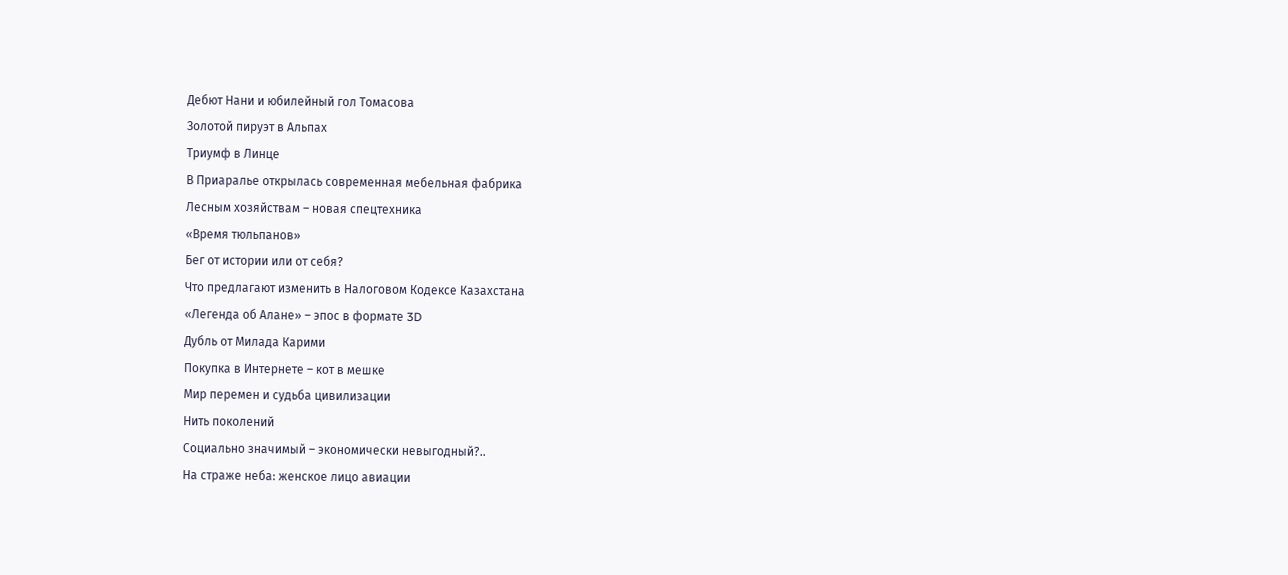Дебют Нани и юбилейный гол Томасова
Золотой пируэт в Альпах
Триумф в Линце
В Приаралье открылась современная мебельная фабрика
Лесным хозяйствам – новая спецтехника
«Время тюльпанов»
Бег от истории или от себя?
Что предлагают изменить в Налоговом Кодексе Казахстана
«Легенда об Алане» – эпос в формате 3D
Дубль от Милада Карими
Покупка в Интернете – кот в мешке
Мир перемен и судьба цивилизации
Нить поколений
Социально значимый – экономически невыгодный?..
На страже неба: женское лицо авиации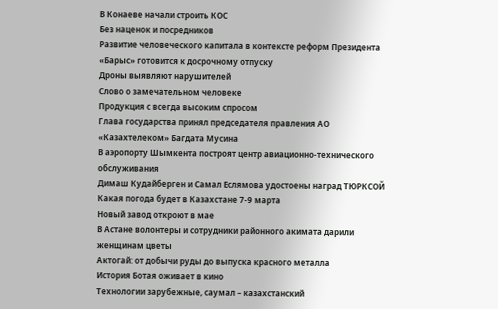В Конаеве начали строить КОС
Без наценок и посредников
Развитие человеческого капитала в контексте реформ Президента
«Барыс» готовится к досрочному отпуску
Дроны выявляют нарушителей
Слово о замечательном человеке
Продукция с всегда высоким спросом
Глава государства принял председателя правления АО «Казахтелеком» Багдата Мусина
В аэропорту Шымкента построят центр авиационно-технического обслуживания
Димаш Кудайберген и Самал Еслямова удостоены наград ТЮРКСОЙ
Какая погода будет в Казахстане 7-9 марта
Новый завод откроют в мае
В Астане волонтеры и сотрудники районного акимата дарили женщинам цветы
Актогай: от добычи руды до выпуска красного металла
История Ботая оживает в кино
Технологии зарубежные, саумал – казахстанский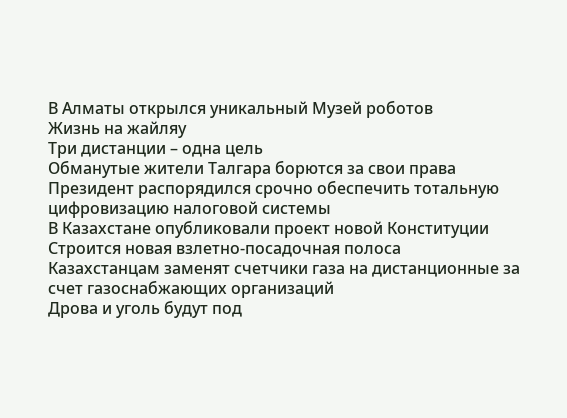В Алматы открылся уникальный Музей роботов
Жизнь на жайляу
Три дистанции – одна цель
Обманутые жители Талгара борются за свои права
Президент распорядился срочно обеспечить тотальную цифровизацию налоговой системы
В Казахстане опубликовали проект новой Конституции
Строится новая взлетно-посадочная полоса
Казахстанцам заменят счетчики газа на дистанционные за счет газоснабжающих организаций
Дрова и уголь будут под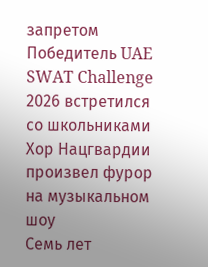запретом
Победитель UAE SWAT Challenge 2026 встретился со школьниками
Хор Нацгвардии произвел фурор на музыкальном шоу
Семь лет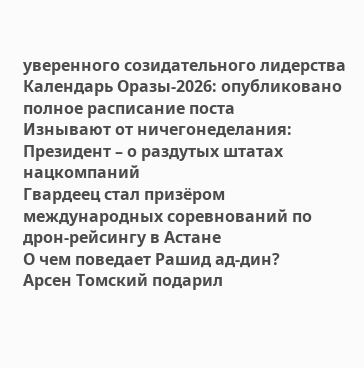уверенного созидательного лидерства
Календарь Оразы-2026: опубликовано полное расписание поста
Изнывают от ничегонеделания: Президент – о раздутых штатах нацкомпаний
Гвардеец стал призёром международных соревнований по дрон-рейсингу в Астане
О чем поведает Рашид ад-дин?
Арсен Томский подарил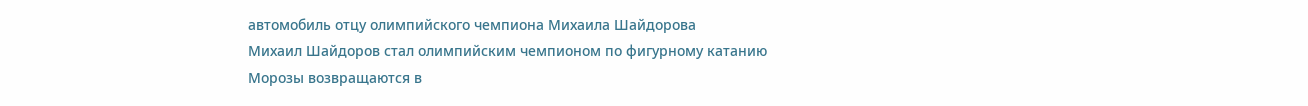автомобиль отцу олимпийского чемпиона Михаила Шайдорова
Михаил Шайдоров стал олимпийским чемпионом по фигурному катанию
Морозы возвращаются в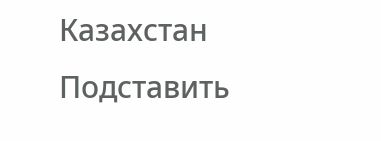Казахстан
Подставить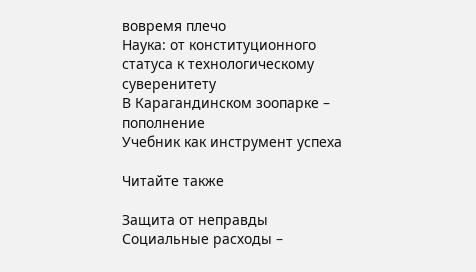вовремя плечо
Наука: от конституционного статуса к технологическому суверенитету
В Карагандинском зоопарке – пополнение
Учебник как инструмент успеха

Читайте также

Защита от неправды
Социальные расходы –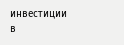инвестиции в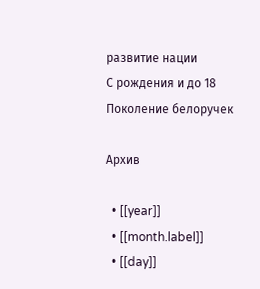развитие нации
С рождения и до 18
Поколение белоручек

Архив

  • [[year]]
  • [[month.label]]
  • [[day]]